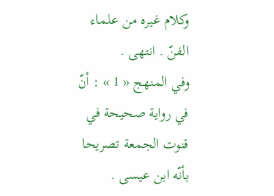وكلام غيره من علماء الفنّ . انتهى .
وفي المنهج « 1 » : أنّ في رواية صحيحة في قنوت الجمعة تصريحا بأنّه ابن عيسى .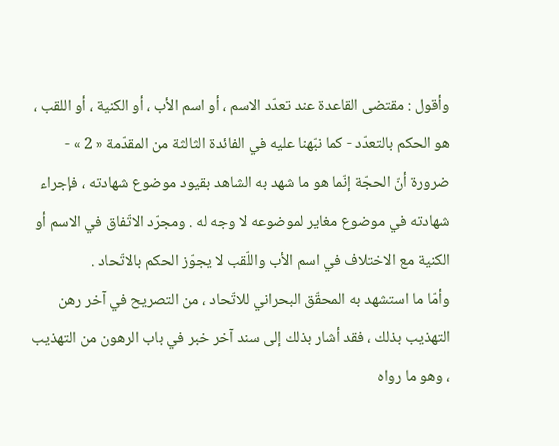وأقول : مقتضى القاعدة عند تعدّد الاسم ، أو اسم الأب ، أو الكنية ، أو اللقب ، هو الحكم بالتعدّد - كما نبّهنا عليه في الفائدة الثالثة من المقدّمة « 2 » - ضرورة أنّ الحجّة إنّما هو ما شهد به الشاهد بقيود موضوع شهادته ، فإجراء شهادته في موضوع مغاير لموضوعه لا وجه له . ومجرّد الاتّفاق في الاسم أو الكنية مع الاختلاف في اسم الأب واللّقب لا يجوّز الحكم بالاتّحاد .
وأمّا ما استشهد به المحقّق البحراني للاتّحاد ، من التصريح في آخر رهن التهذيب بذلك ، فقد أشار بذلك إلى سند آخر خبر في باب الرهون من التهذيب ، وهو ما رواه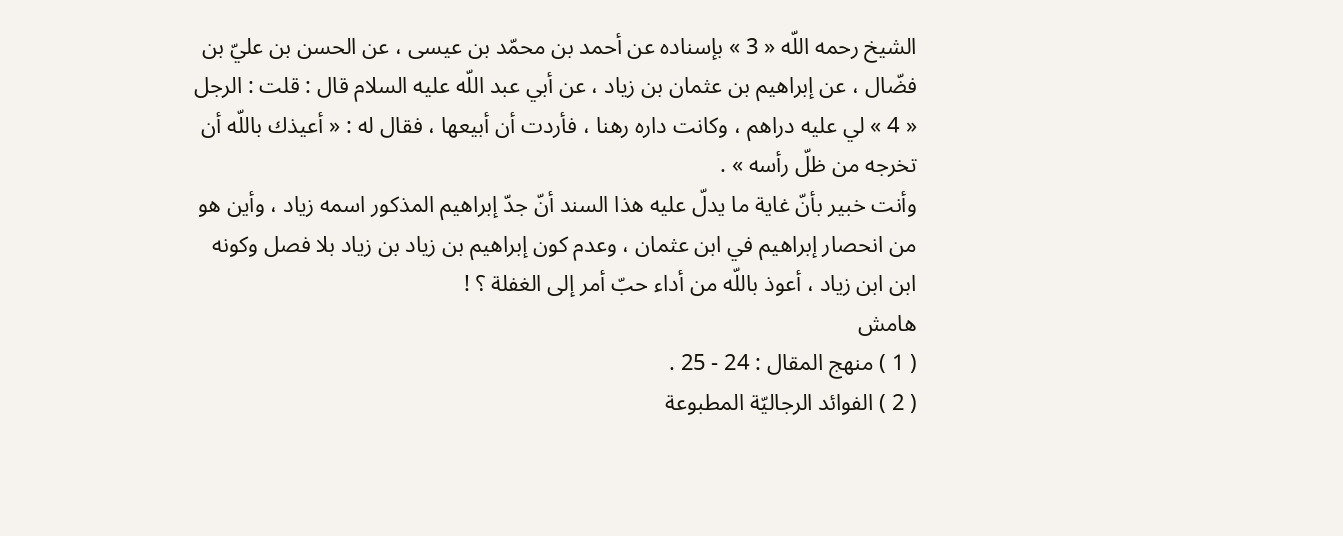الشيخ رحمه اللّه « 3 » بإسناده عن أحمد بن محمّد بن عيسى ، عن الحسن بن عليّ بن فضّال ، عن إبراهيم بن عثمان بن زياد ، عن أبي عبد اللّه عليه السلام قال : قلت : الرجل « 4 » لي عليه دراهم ، وكانت داره رهنا ، فأردت أن أبيعها ، فقال له : « أعيذك باللّه أن تخرجه من ظلّ رأسه » .
وأنت خبير بأنّ غاية ما يدلّ عليه هذا السند أنّ جدّ إبراهيم المذكور اسمه زياد ، وأين هو من انحصار إبراهيم في ابن عثمان ، وعدم كون إبراهيم بن زياد بن زياد بلا فصل وكونه ابن ابن زياد ، أعوذ باللّه من أداء حبّ أمر إلى الغفلة ؟ !
هامش
( 1 ) منهج المقال : 24 - 25 .
( 2 ) الفوائد الرجاليّة المطبوعة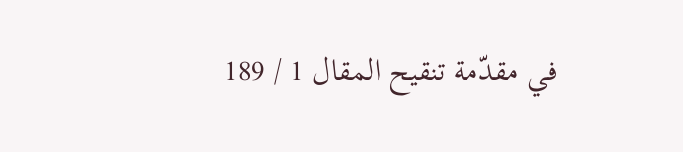في مقدّمة تنقيح المقال 1 / 189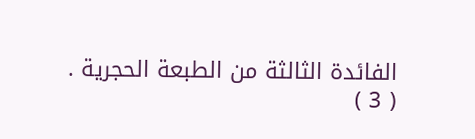الفائدة الثالثة من الطبعة الحجرية .
( 3 )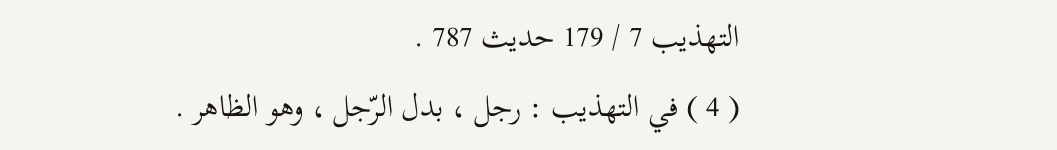التهذيب 7 / 179 حديث 787 .
( 4 ) في التهذيب : رجل ، بدل الرّجل ، وهو الظاهر .